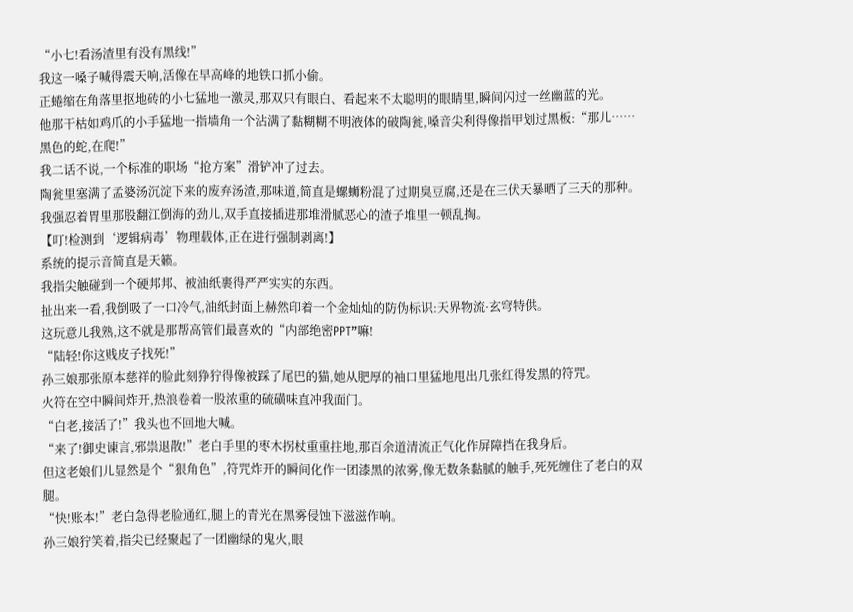“小七!看汤渣里有没有黑线!”
我这一嗓子喊得震天响,活像在早高峰的地铁口抓小偷。
正蜷缩在角落里抠地砖的小七猛地一激灵,那双只有眼白、看起来不太聪明的眼睛里,瞬间闪过一丝幽蓝的光。
他那干枯如鸡爪的小手猛地一指墙角一个沾满了黏糊糊不明液体的破陶瓮,嗓音尖利得像指甲划过黑板:“那儿……黑色的蛇,在爬!”
我二话不说,一个标准的职场“抢方案”滑铲冲了过去。
陶瓮里塞满了孟婆汤沉淀下来的废弃汤渣,那味道,简直是螺蛳粉混了过期臭豆腐,还是在三伏天暴晒了三天的那种。
我强忍着胃里那股翻江倒海的劲儿,双手直接插进那堆滑腻恶心的渣子堆里一顿乱掏。
【叮!检测到‘逻辑病毒’物理载体,正在进行强制剥离!】
系统的提示音简直是天籁。
我指尖触碰到一个硬邦邦、被油纸裹得严严实实的东西。
扯出来一看,我倒吸了一口冷气,油纸封面上赫然印着一个金灿灿的防伪标识:天界物流·玄穹特供。
这玩意儿我熟,这不就是那帮高管们最喜欢的“内部绝密PPT”嘛!
“陆轻!你这贱皮子找死!”
孙三娘那张原本慈祥的脸此刻狰狞得像被踩了尾巴的猫,她从肥厚的袖口里猛地甩出几张红得发黑的符咒。
火符在空中瞬间炸开,热浪卷着一股浓重的硫磺味直冲我面门。
“白老,接活了!”我头也不回地大喊。
“来了!御史谏言,邪祟退散!”老白手里的枣木拐杖重重拄地,那百余道清流正气化作屏障挡在我身后。
但这老娘们儿显然是个“狠角色”,符咒炸开的瞬间化作一团漆黑的浓雾,像无数条黏腻的触手,死死缠住了老白的双腿。
“快!账本!”老白急得老脸通红,腿上的青光在黑雾侵蚀下滋滋作响。
孙三娘狞笑着,指尖已经聚起了一团幽绿的鬼火,眼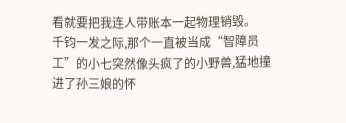看就要把我连人带账本一起物理销毁。
千钧一发之际,那个一直被当成“智障员工”的小七突然像头疯了的小野兽,猛地撞进了孙三娘的怀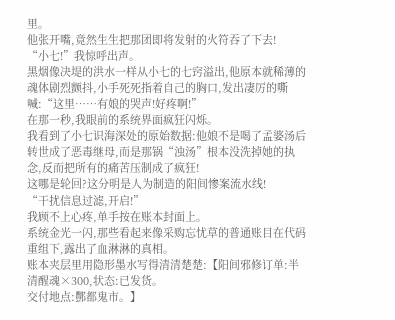里。
他张开嘴,竟然生生把那团即将发射的火符吞了下去!
“小七!”我惊呼出声。
黑烟像决堤的洪水一样从小七的七窍溢出,他原本就稀薄的魂体剧烈颤抖,小手死死指着自己的胸口,发出凄厉的嘶喊:“这里……有娘的哭声!好疼啊!”
在那一秒,我眼前的系统界面疯狂闪烁。
我看到了小七识海深处的原始数据:他娘不是喝了孟婆汤后转世成了恶毒继母,而是那锅“浊汤”根本没洗掉她的执念,反而把所有的痛苦压制成了疯狂!
这哪是轮回?这分明是人为制造的阳间惨案流水线!
“干扰信息过滤,开启!”
我顾不上心疼,单手按在账本封面上。
系统金光一闪,那些看起来像采购忘忧草的普通账目在代码重组下,露出了血淋淋的真相。
账本夹层里用隐形墨水写得清清楚楚:【阳间邪修订单:半清醒魂×300,状态:已发货。
交付地点:酆都鬼市。】